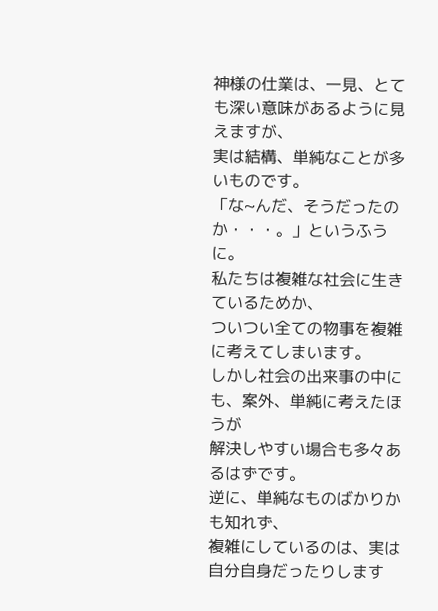神様の仕業は、一見、とても深い意味があるように見えますが、
実は結構、単純なことが多いものです。
「な~んだ、そうだったのか・・・。」というふうに。
私たちは複雑な社会に生きているためか、
ついつい全ての物事を複雑に考えてしまいます。
しかし社会の出来事の中にも、案外、単純に考えたほうが
解決しやすい場合も多々あるはずです。
逆に、単純なものばかりかも知れず、
複雑にしているのは、実は自分自身だったりします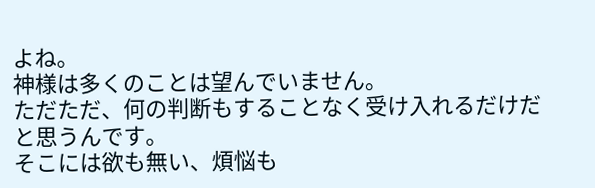よね。
神様は多くのことは望んでいません。
ただただ、何の判断もすることなく受け入れるだけだと思うんです。
そこには欲も無い、煩悩も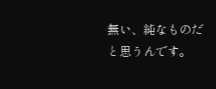無い、純なものだと思うんです。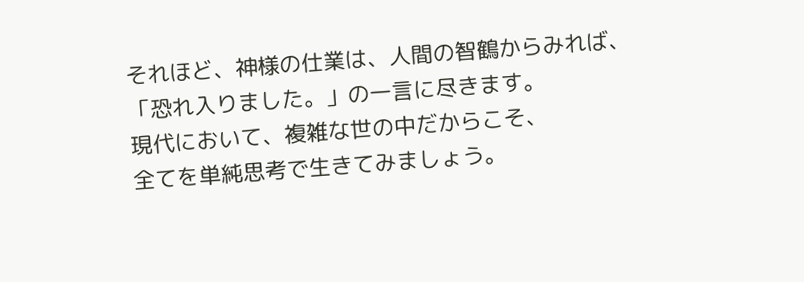それほど、神様の仕業は、人間の智鶴からみれば、
「恐れ入りました。」の一言に尽きます。
現代において、複雑な世の中だからこそ、
全てを単純思考で生きてみましょう。